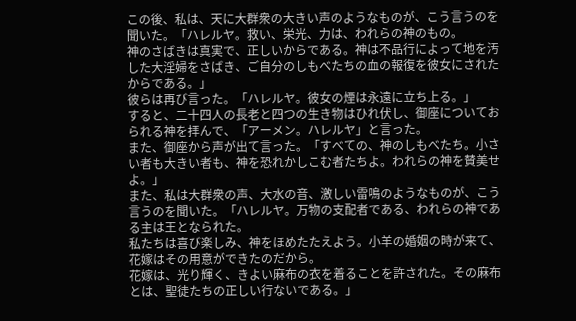この後、私は、天に大群衆の大きい声のようなものが、こう言うのを聞いた。「ハレルヤ。救い、栄光、力は、われらの神のもの。
神のさばきは真実で、正しいからである。神は不品行によって地を汚した大淫婦をさばき、ご自分のしもべたちの血の報復を彼女にされたからである。」
彼らは再び言った。「ハレルヤ。彼女の煙は永遠に立ち上る。」
すると、二十四人の長老と四つの生き物はひれ伏し、御座についておられる神を拝んで、「アーメン。ハレルヤ」と言った。
また、御座から声が出て言った。「すべての、神のしもべたち。小さい者も大きい者も、神を恐れかしこむ者たちよ。われらの神を賛美せよ。」
また、私は大群衆の声、大水の音、激しい雷鳴のようなものが、こう言うのを聞いた。「ハレルヤ。万物の支配者である、われらの神である主は王となられた。
私たちは喜び楽しみ、神をほめたたえよう。小羊の婚姻の時が来て、花嫁はその用意ができたのだから。
花嫁は、光り輝く、きよい麻布の衣を着ることを許された。その麻布とは、聖徒たちの正しい行ないである。」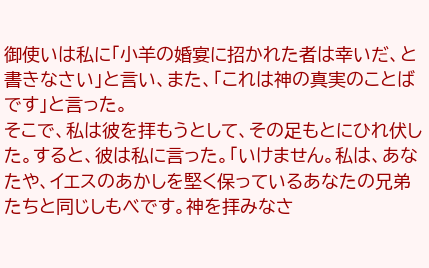御使いは私に「小羊の婚宴に招かれた者は幸いだ、と書きなさい」と言い、また、「これは神の真実のことばです」と言った。
そこで、私は彼を拝もうとして、その足もとにひれ伏した。すると、彼は私に言った。「いけません。私は、あなたや、イエスのあかしを堅く保っているあなたの兄弟たちと同じしもべです。神を拝みなさ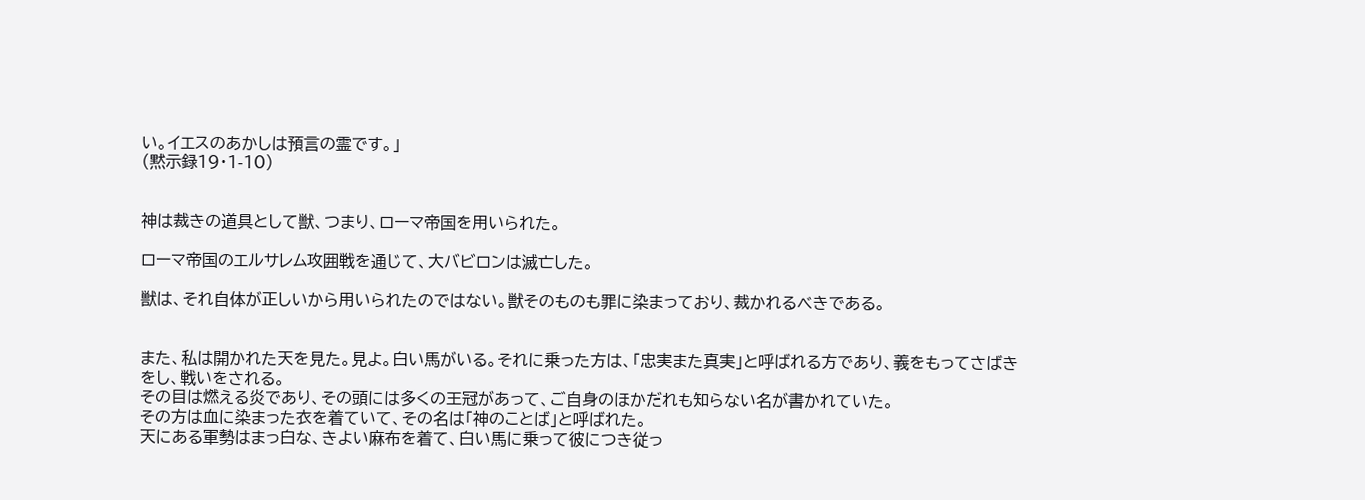い。イエスのあかしは預言の霊です。」
(黙示録19・1-10)


神は裁きの道具として獣、つまり、ローマ帝国を用いられた。

ローマ帝国のエルサレム攻囲戦を通じて、大バビロンは滅亡した。

獣は、それ自体が正しいから用いられたのではない。獣そのものも罪に染まっており、裁かれるべきである。


また、私は開かれた天を見た。見よ。白い馬がいる。それに乗った方は、「忠実また真実」と呼ばれる方であり、義をもってさばきをし、戦いをされる。
その目は燃える炎であり、その頭には多くの王冠があって、ご自身のほかだれも知らない名が書かれていた。
その方は血に染まった衣を着ていて、その名は「神のことば」と呼ばれた。
天にある軍勢はまっ白な、きよい麻布を着て、白い馬に乗って彼につき従っ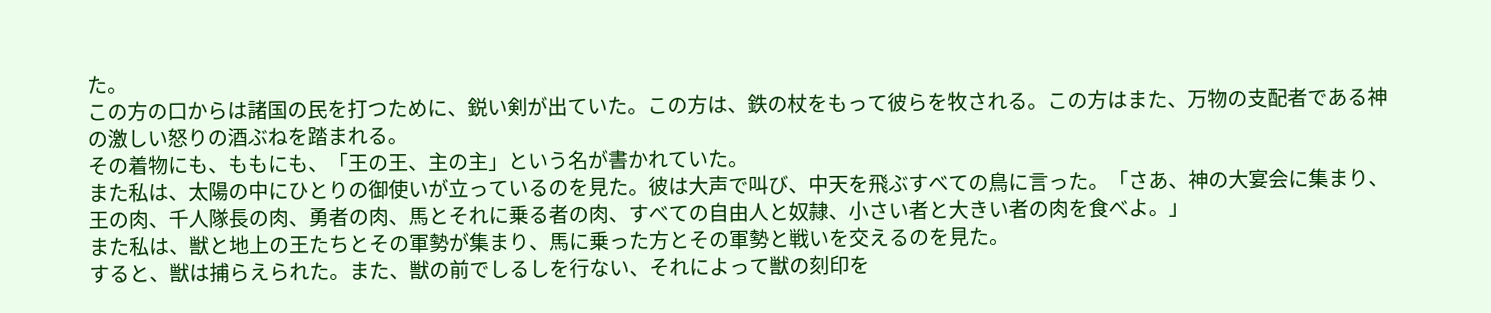た。
この方の口からは諸国の民を打つために、鋭い剣が出ていた。この方は、鉄の杖をもって彼らを牧される。この方はまた、万物の支配者である神の激しい怒りの酒ぶねを踏まれる。
その着物にも、ももにも、「王の王、主の主」という名が書かれていた。
また私は、太陽の中にひとりの御使いが立っているのを見た。彼は大声で叫び、中天を飛ぶすべての鳥に言った。「さあ、神の大宴会に集まり、
王の肉、千人隊長の肉、勇者の肉、馬とそれに乗る者の肉、すべての自由人と奴隷、小さい者と大きい者の肉を食べよ。」
また私は、獣と地上の王たちとその軍勢が集まり、馬に乗った方とその軍勢と戦いを交えるのを見た。
すると、獣は捕らえられた。また、獣の前でしるしを行ない、それによって獣の刻印を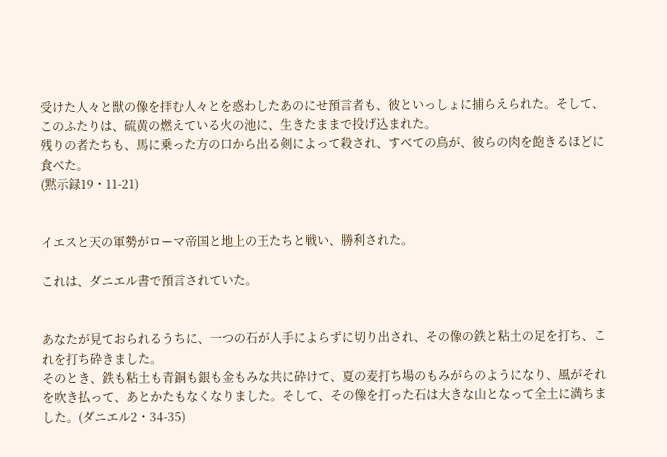受けた人々と獣の像を拝む人々とを惑わしたあのにせ預言者も、彼といっしょに捕らえられた。そして、このふたりは、硫黄の燃えている火の池に、生きたままで投げ込まれた。
残りの者たちも、馬に乗った方の口から出る剣によって殺され、すべての鳥が、彼らの肉を飽きるほどに食べた。
(黙示録19・11-21)


イエスと天の軍勢がローマ帝国と地上の王たちと戦い、勝利された。

これは、ダニエル書で預言されていた。


あなたが見ておられるうちに、一つの石が人手によらずに切り出され、その像の鉄と粘土の足を打ち、これを打ち砕きました。
そのとき、鉄も粘土も青銅も銀も金もみな共に砕けて、夏の麦打ち場のもみがらのようになり、風がそれを吹き払って、あとかたもなくなりました。そして、その像を打った石は大きな山となって全土に満ちました。(ダニエル2・34-35)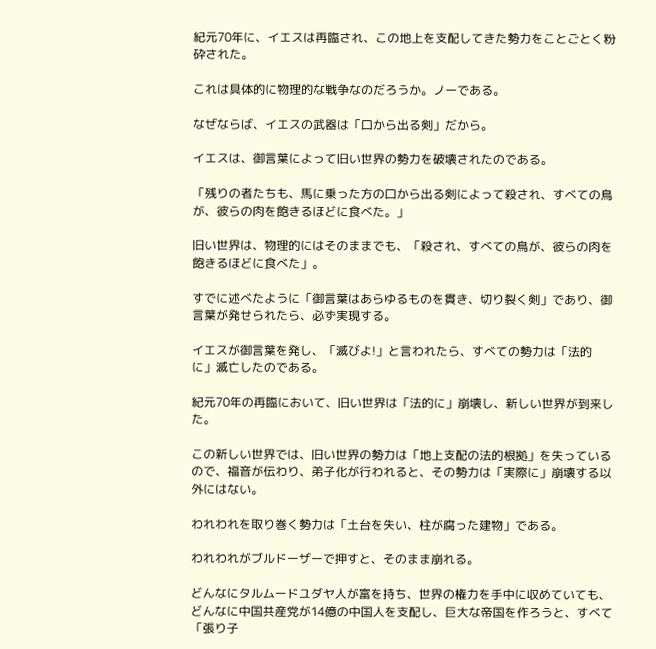紀元70年に、イエスは再臨され、この地上を支配してきた勢力をことごとく粉砕された。

これは具体的に物理的な戦争なのだろうか。ノーである。

なぜならば、イエスの武器は「口から出る剣」だから。

イエスは、御言葉によって旧い世界の勢力を破壊されたのである。

「残りの者たちも、馬に乗った方の口から出る剣によって殺され、すべての鳥が、彼らの肉を飽きるほどに食べた。」

旧い世界は、物理的にはそのままでも、「殺され、すべての鳥が、彼らの肉を飽きるほどに食べた」。

すでに述べたように「御言葉はあらゆるものを貫き、切り裂く剣」であり、御言葉が発せられたら、必ず実現する。

イエスが御言葉を発し、「滅びよ!」と言われたら、すべての勢力は「法的に」滅亡したのである。

紀元70年の再臨において、旧い世界は「法的に」崩壊し、新しい世界が到来した。

この新しい世界では、旧い世界の勢力は「地上支配の法的根拠」を失っているので、福音が伝わり、弟子化が行われると、その勢力は「実際に」崩壊する以外にはない。

われわれを取り巻く勢力は「土台を失い、柱が腐った建物」である。

われわれがブルドーザーで押すと、そのまま崩れる。

どんなにタルムードユダヤ人が富を持ち、世界の権力を手中に収めていても、どんなに中国共産党が14億の中国人を支配し、巨大な帝国を作ろうと、すべて「張り子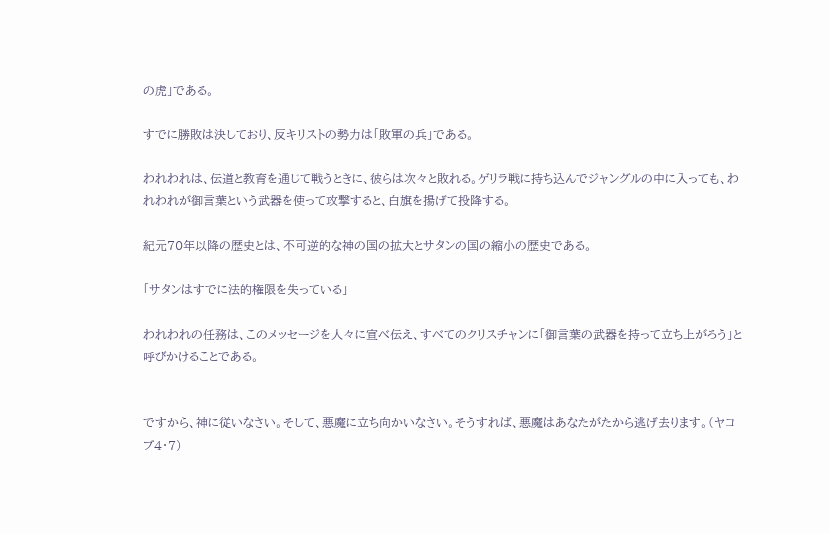の虎」である。

すでに勝敗は決しており、反キリストの勢力は「敗軍の兵」である。

われわれは、伝道と教育を通じて戦うときに、彼らは次々と敗れる。ゲリラ戦に持ち込んでジャングルの中に入っても、われわれが御言葉という武器を使って攻撃すると、白旗を揚げて投降する。

紀元70年以降の歴史とは、不可逆的な神の国の拡大とサタンの国の縮小の歴史である。

「サタンはすでに法的権限を失っている」

われわれの任務は、このメッセージを人々に宣べ伝え、すべてのクリスチャンに「御言葉の武器を持って立ち上がろう」と呼びかけることである。


ですから、神に従いなさい。そして、悪魔に立ち向かいなさい。そうすれば、悪魔はあなたがたから逃げ去ります。(ヤコブ4・7)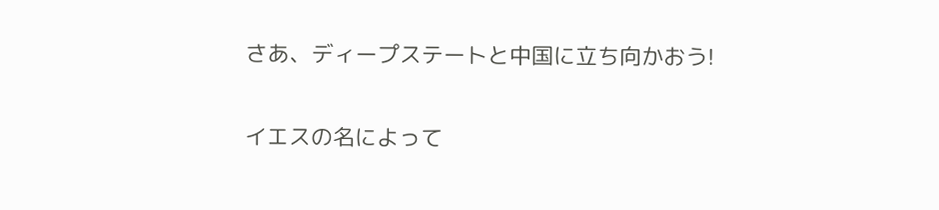さあ、ディープステートと中国に立ち向かおう!

イエスの名によって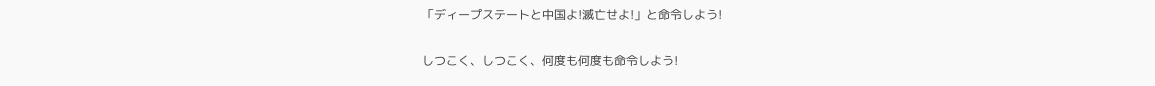「ディープステートと中国よ!滅亡せよ!」と命令しよう!

しつこく、しつこく、何度も何度も命令しよう!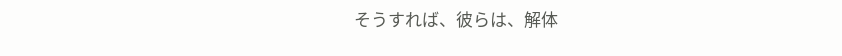そうすれば、彼らは、解体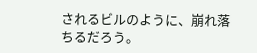されるビルのように、崩れ落ちるだろう。